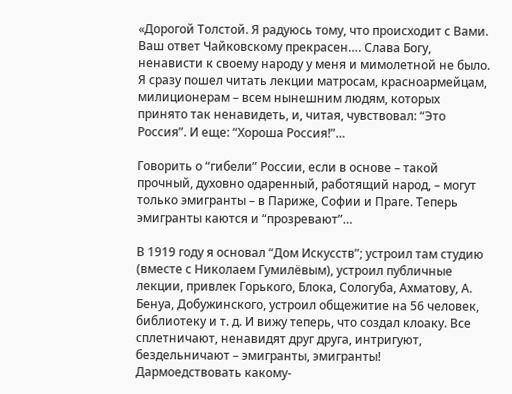«Дорогой Толстой. Я радуюсь тому, что происходит с Вами. Ваш ответ Чайковскому прекрасен…. Слава Богу, ненависти к своему народу у меня и мимолетной не было. Я сразу пошел читать лекции матросам, красноармейцам, милиционерам – всем нынешним людям, которых принято так ненавидеть, и, читая, чувствовал: “Это Россия”. И еще: “Хороша Россия!”…

Говорить о “гибели” России, если в основе – такой прочный, духовно одаренный, работящий народ, – могут только эмигранты – в Париже, Софии и Праге. Теперь эмигранты каются и “прозревают”…

В 1919 году я основал “Дом Искусств”; устроил там студию (вместе с Николаем Гумилёвым), устроил публичные лекции, привлек Горького, Блока, Сологуба, Ахматову, А. Бенуа, Добужинского, устроил общежитие на 56 человек, библиотеку и т. д. И вижу теперь, что создал клоаку. Все сплетничают, ненавидят друг друга, интригуют, бездельничают – эмигранты, эмигранты! Дармоедствовать какому-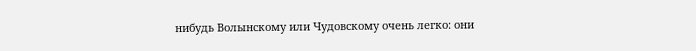нибудь Волынскому или Чудовскому очень легко: они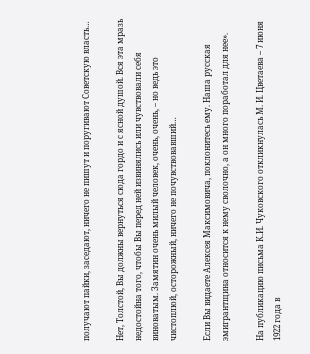получают пайки, заседают, ничего не пишут и поругивают Советскую власть…

Нет, Толстой, Вы должны вернуться сюда гордо и с ясной душой. Вся эта мразь недостойна того, чтобы Вы перед ней извинялись или чувствовали себя виноватым. Замятин очень милый человек, очень, очень, – но ведь это чистоплюй, осторожный, ничего не почувствовавший…

Если Вы видаете Алексея Максимовича, поклонитесь ему. Наша русская эмигрантщина относится к нему сволочно, а он много поработал для нее».

На публикацию письма К.И. Чуковского откликнулась М. И. Цветаева – 7 июня 1922 года в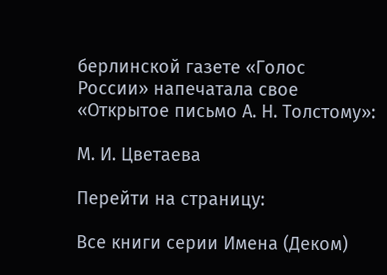берлинской газете «Голос России» напечатала свое «Открытое письмо А. Н. Толстому»:

М. И. Цветаева

Перейти на страницу:

Все книги серии Имена (Деком)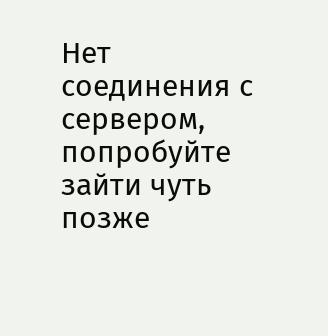Нет соединения с сервером, попробуйте зайти чуть позже